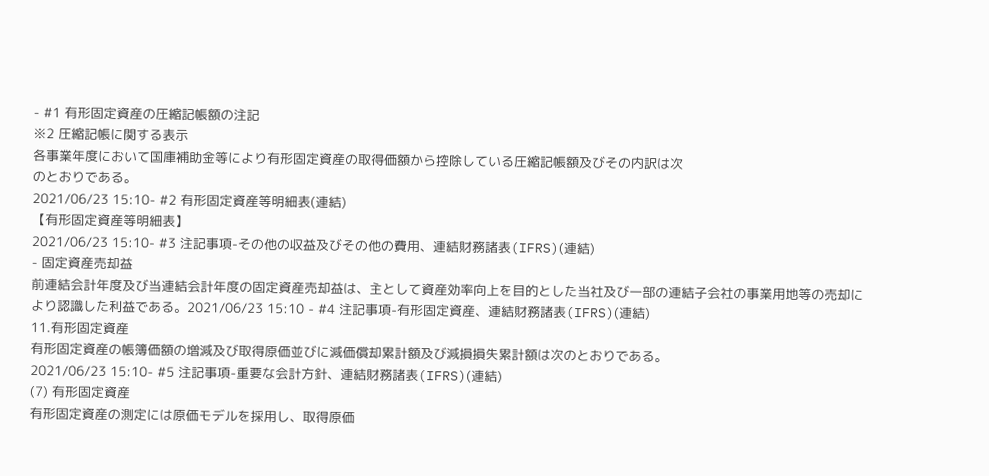- #1 有形固定資産の圧縮記帳額の注記
※2 圧縮記帳に関する表示
各事業年度において国庫補助金等により有形固定資産の取得価額から控除している圧縮記帳額及びその内訳は次
のとおりである。
2021/06/23 15:10- #2 有形固定資産等明細表(連結)
【有形固定資産等明細表】
2021/06/23 15:10- #3 注記事項-その他の収益及びその他の費用、連結財務諸表(IFRS)(連結)
- 固定資産売却益
前連結会計年度及び当連結会計年度の固定資産売却益は、主として資産効率向上を目的とした当社及び一部の連結子会社の事業用地等の売却により認識した利益である。2021/06/23 15:10 - #4 注記事項-有形固定資産、連結財務諸表(IFRS)(連結)
11.有形固定資産
有形固定資産の帳簿価額の増減及び取得原価並びに減価償却累計額及び減損損失累計額は次のとおりである。
2021/06/23 15:10- #5 注記事項-重要な会計方針、連結財務諸表(IFRS)(連結)
(7) 有形固定資産
有形固定資産の測定には原価モデルを採用し、取得原価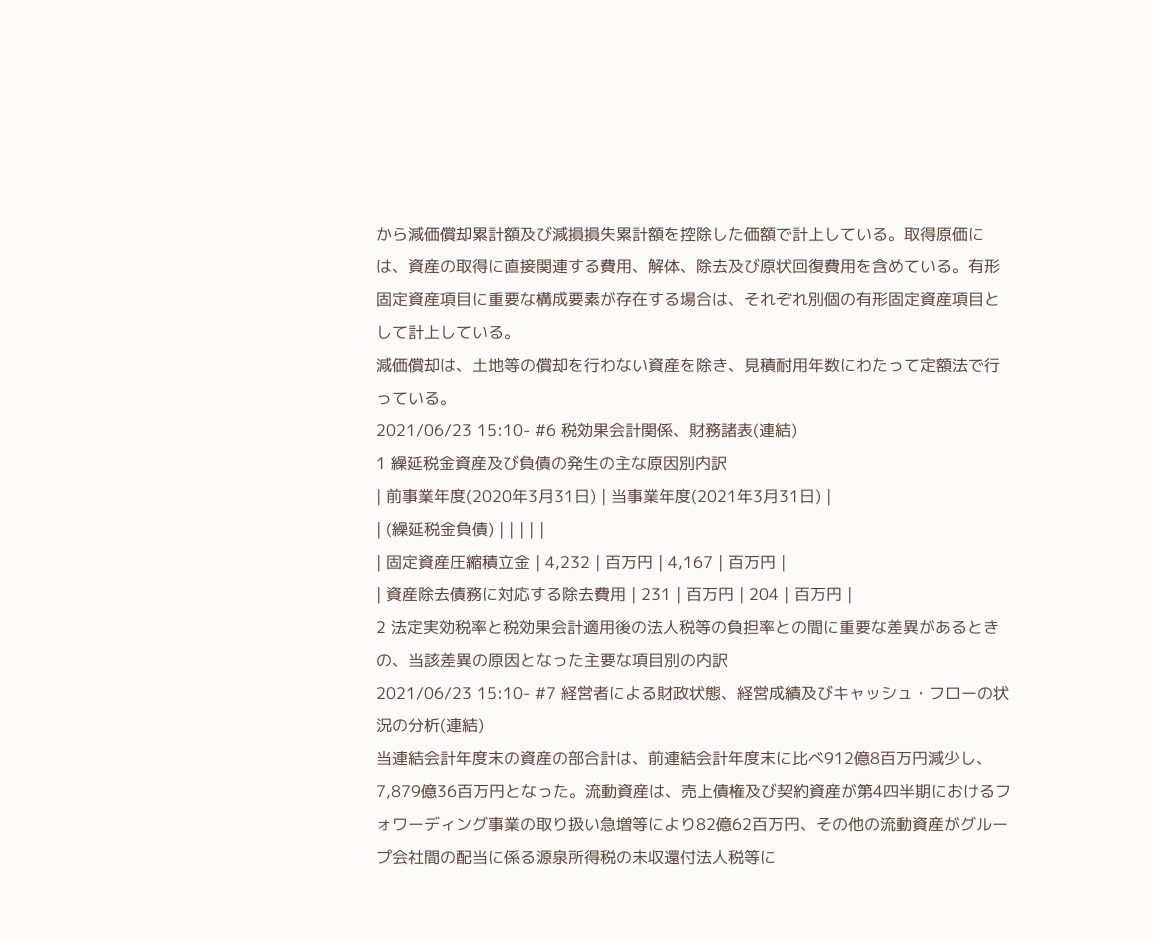から減価償却累計額及び減損損失累計額を控除した価額で計上している。取得原価には、資産の取得に直接関連する費用、解体、除去及び原状回復費用を含めている。有形固定資産項目に重要な構成要素が存在する場合は、それぞれ別個の有形固定資産項目として計上している。
減価償却は、土地等の償却を行わない資産を除き、見積耐用年数にわたって定額法で行っている。
2021/06/23 15:10- #6 税効果会計関係、財務諸表(連結)
1 繰延税金資産及び負債の発生の主な原因別内訳
| 前事業年度(2020年3月31日) | 当事業年度(2021年3月31日) |
| (繰延税金負債) | | | | |
| 固定資産圧縮積立金 | 4,232 | 百万円 | 4,167 | 百万円 |
| 資産除去債務に対応する除去費用 | 231 | 百万円 | 204 | 百万円 |
2 法定実効税率と税効果会計適用後の法人税等の負担率との間に重要な差異があるときの、当該差異の原因となった主要な項目別の内訳
2021/06/23 15:10- #7 経営者による財政状態、経営成績及びキャッシュ・フローの状況の分析(連結)
当連結会計年度末の資産の部合計は、前連結会計年度末に比べ912億8百万円減少し、7,879億36百万円となった。流動資産は、売上債権及び契約資産が第4四半期におけるフォワーディング事業の取り扱い急増等により82億62百万円、その他の流動資産がグループ会社間の配当に係る源泉所得税の未収還付法人税等に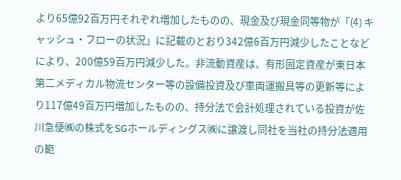より65億92百万円それぞれ増加したものの、現金及び現金同等物が「(4) キャッシュ・フローの状況」に記載のとおり342億6百万円減少したことなどにより、200億59百万円減少した。非流動資産は、有形固定資産が東日本第二メディカル物流センター等の設備投資及び車両運搬具等の更新等により117億49百万円増加したものの、持分法で会計処理されている投資が佐川急便㈱の株式をSGホールディングス㈱に譲渡し同社を当社の持分法適用の範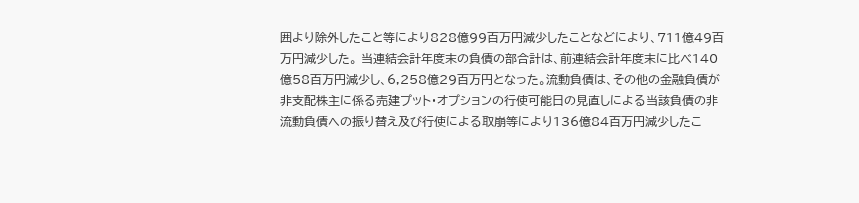囲より除外したこと等により828億99百万円減少したことなどにより、711億49百万円減少した。 当連結会計年度末の負債の部合計は、前連結会計年度末に比べ140億58百万円減少し、6,258億29百万円となった。流動負債は、その他の金融負債が非支配株主に係る売建プット・オプションの行使可能日の見直しによる当該負債の非流動負債への振り替え及び行使による取崩等により136億84百万円減少したこ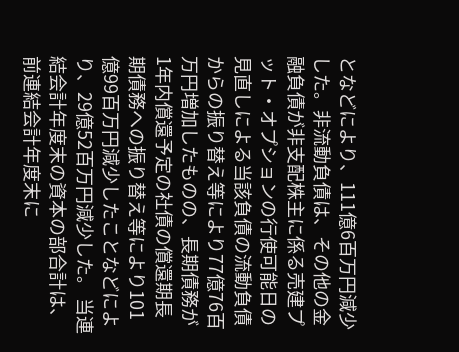となどにより、111億6百万円減少した。非流動負債は、その他の金融負債が非支配株主に係る売建プット・オプションの行使可能日の見直しによる当該負債の流動負債からの振り替え等により77億76百万円増加したものの、長期債務が1年内償還予定の社債の償還期長期債務への振り替え等により101億99百万円減少したことなどにより、29億52百万円減少した。 当連結会計年度末の資本の部合計は、前連結会計年度末に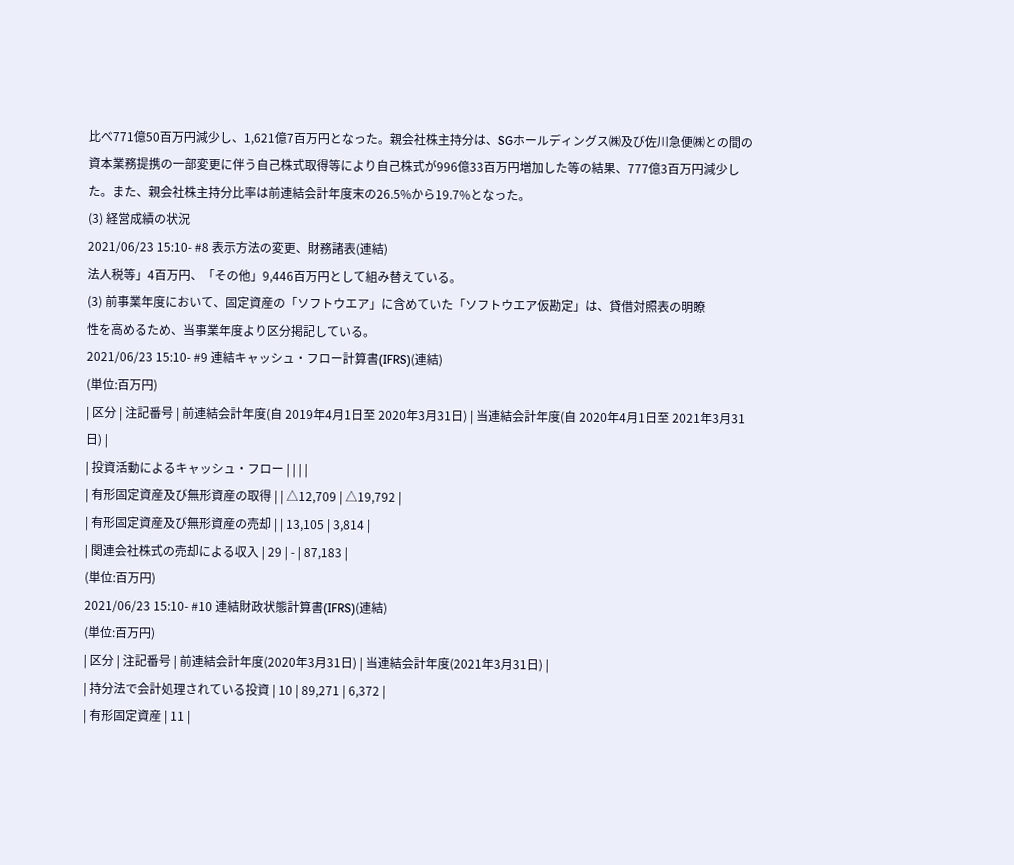比べ771億50百万円減少し、1,621億7百万円となった。親会社株主持分は、SGホールディングス㈱及び佐川急便㈱との間の資本業務提携の一部変更に伴う自己株式取得等により自己株式が996億33百万円増加した等の結果、777億3百万円減少した。また、親会社株主持分比率は前連結会計年度末の26.5%から19.7%となった。
(3) 経営成績の状況
2021/06/23 15:10- #8 表示方法の変更、財務諸表(連結)
法人税等」4百万円、「その他」9,446百万円として組み替えている。
(3) 前事業年度において、固定資産の「ソフトウエア」に含めていた「ソフトウエア仮勘定」は、貸借対照表の明瞭
性を高めるため、当事業年度より区分掲記している。
2021/06/23 15:10- #9 連結キャッシュ・フロー計算書(IFRS)(連結)
(単位:百万円)
| 区分 | 注記番号 | 前連結会計年度(自 2019年4月1日至 2020年3月31日) | 当連結会計年度(自 2020年4月1日至 2021年3月31日) |
| 投資活動によるキャッシュ・フロー | | | |
| 有形固定資産及び無形資産の取得 | | △12,709 | △19,792 |
| 有形固定資産及び無形資産の売却 | | 13,105 | 3,814 |
| 関連会社株式の売却による収入 | 29 | - | 87,183 |
(単位:百万円)
2021/06/23 15:10- #10 連結財政状態計算書(IFRS)(連結)
(単位:百万円)
| 区分 | 注記番号 | 前連結会計年度(2020年3月31日) | 当連結会計年度(2021年3月31日) |
| 持分法で会計処理されている投資 | 10 | 89,271 | 6,372 |
| 有形固定資産 | 11 |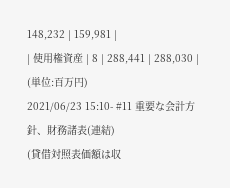148,232 | 159,981 |
| 使用権資産 | 8 | 288,441 | 288,030 |
(単位:百万円)
2021/06/23 15:10- #11 重要な会計方針、財務諸表(連結)
(貸借対照表価額は収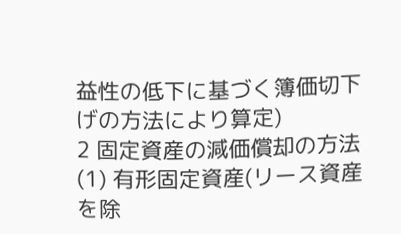益性の低下に基づく簿価切下げの方法により算定)
2 固定資産の減価償却の方法
(1) 有形固定資産(リース資産を除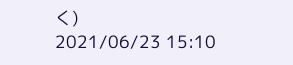く)
2021/06/23 15:10